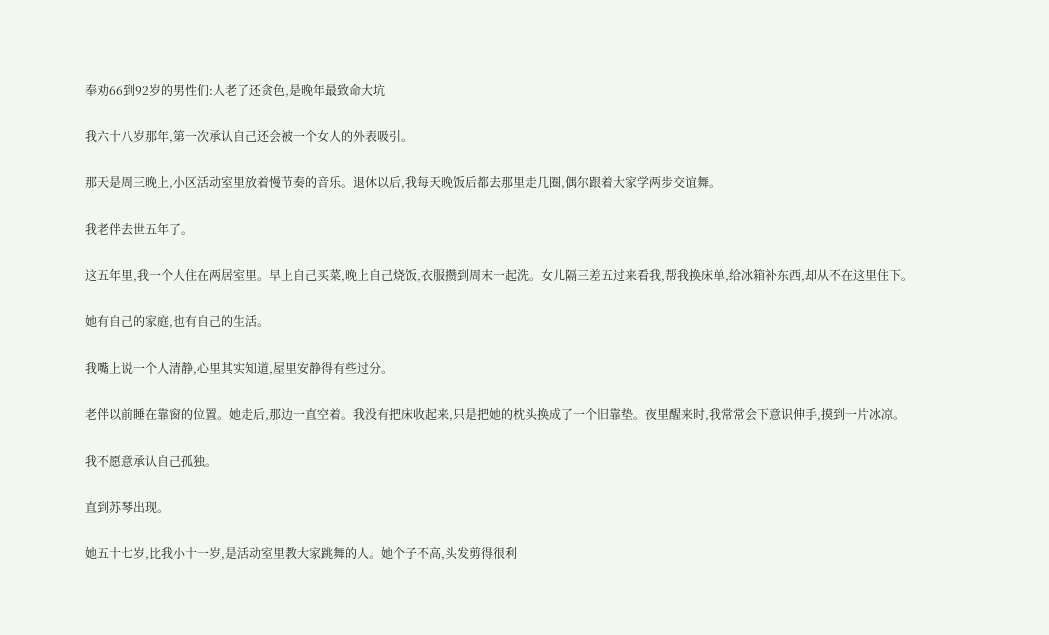奉劝66到92岁的男性们:人老了还贪色,是晚年最致命大坑

我六十八岁那年,第一次承认自己还会被一个女人的外表吸引。

那天是周三晚上,小区活动室里放着慢节奏的音乐。退休以后,我每天晚饭后都去那里走几圈,偶尔跟着大家学两步交谊舞。

我老伴去世五年了。

这五年里,我一个人住在两居室里。早上自己买菜,晚上自己烧饭,衣服攒到周末一起洗。女儿隔三差五过来看我,帮我换床单,给冰箱补东西,却从不在这里住下。

她有自己的家庭,也有自己的生活。

我嘴上说一个人清静,心里其实知道,屋里安静得有些过分。

老伴以前睡在靠窗的位置。她走后,那边一直空着。我没有把床收起来,只是把她的枕头换成了一个旧靠垫。夜里醒来时,我常常会下意识伸手,摸到一片冰凉。

我不愿意承认自己孤独。

直到苏琴出现。

她五十七岁,比我小十一岁,是活动室里教大家跳舞的人。她个子不高,头发剪得很利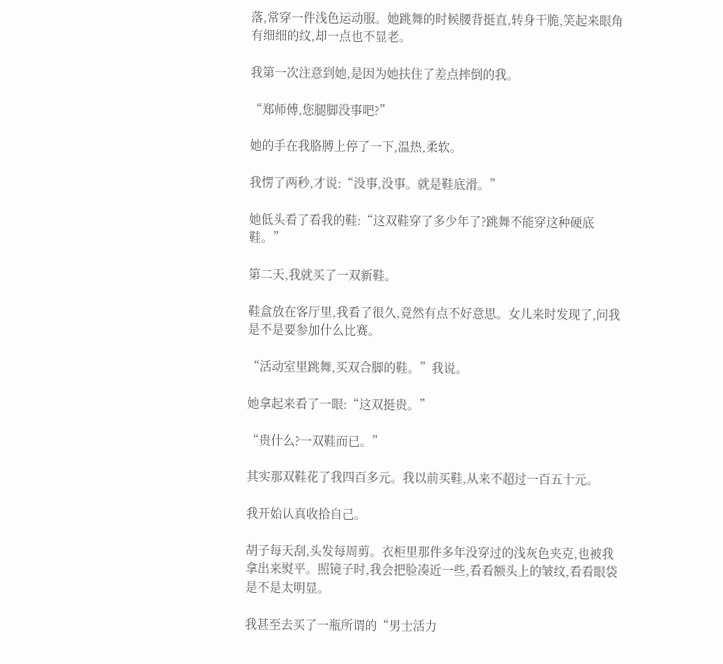落,常穿一件浅色运动服。她跳舞的时候腰背挺直,转身干脆,笑起来眼角有细细的纹,却一点也不显老。

我第一次注意到她,是因为她扶住了差点摔倒的我。

“郑师傅,您腿脚没事吧?”

她的手在我胳膊上停了一下,温热,柔软。

我愣了两秒,才说:“没事,没事。就是鞋底滑。”

她低头看了看我的鞋:“这双鞋穿了多少年了?跳舞不能穿这种硬底鞋。”

第二天,我就买了一双新鞋。

鞋盒放在客厅里,我看了很久,竟然有点不好意思。女儿来时发现了,问我是不是要参加什么比赛。

“活动室里跳舞,买双合脚的鞋。”我说。

她拿起来看了一眼:“这双挺贵。”

“贵什么?一双鞋而已。”

其实那双鞋花了我四百多元。我以前买鞋,从来不超过一百五十元。

我开始认真收拾自己。

胡子每天刮,头发每周剪。衣柜里那件多年没穿过的浅灰色夹克,也被我拿出来熨平。照镜子时,我会把脸凑近一些,看看额头上的皱纹,看看眼袋是不是太明显。

我甚至去买了一瓶所谓的“男士活力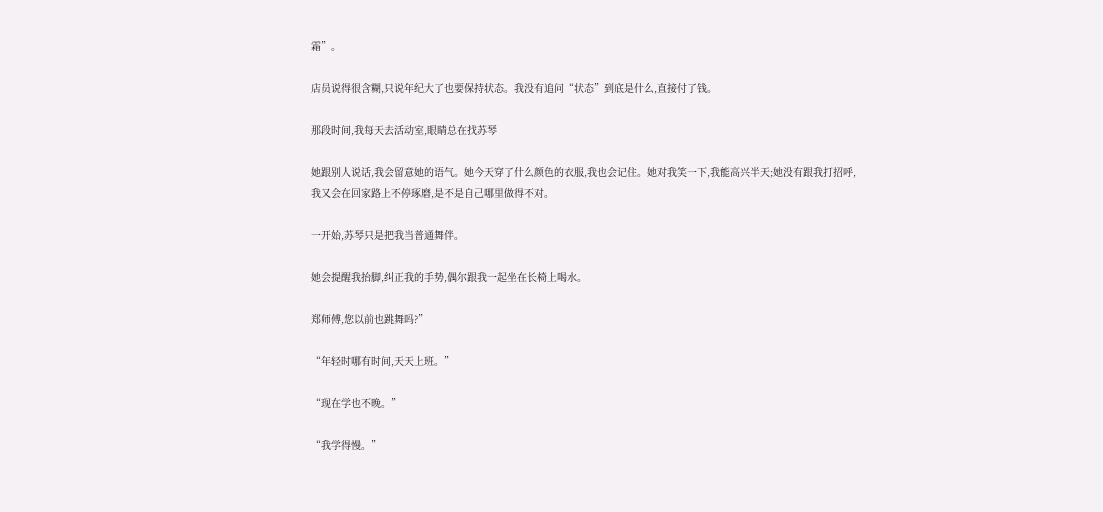霜”。

店员说得很含糊,只说年纪大了也要保持状态。我没有追问“状态”到底是什么,直接付了钱。

那段时间,我每天去活动室,眼睛总在找苏琴

她跟别人说话,我会留意她的语气。她今天穿了什么颜色的衣服,我也会记住。她对我笑一下,我能高兴半天;她没有跟我打招呼,我又会在回家路上不停琢磨,是不是自己哪里做得不对。

一开始,苏琴只是把我当普通舞伴。

她会提醒我抬脚,纠正我的手势,偶尔跟我一起坐在长椅上喝水。

郑师傅,您以前也跳舞吗?”

“年轻时哪有时间,天天上班。”

“现在学也不晚。”

“我学得慢。”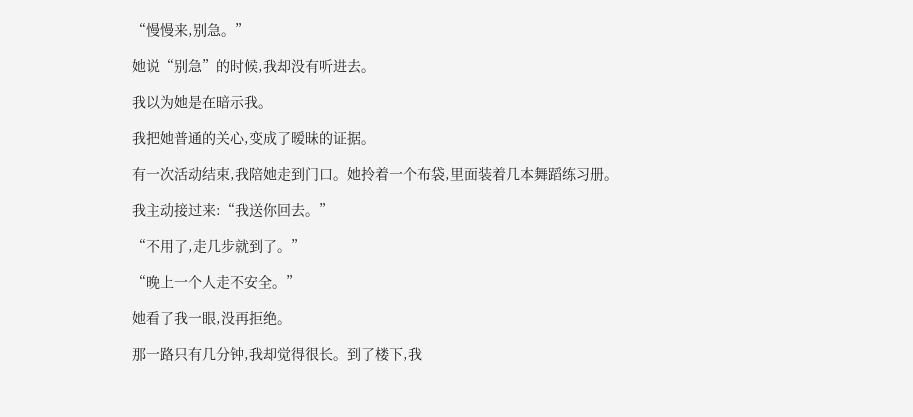“慢慢来,别急。”

她说“别急”的时候,我却没有听进去。

我以为她是在暗示我。

我把她普通的关心,变成了暧昧的证据。

有一次活动结束,我陪她走到门口。她拎着一个布袋,里面装着几本舞蹈练习册。

我主动接过来:“我送你回去。”

“不用了,走几步就到了。”

“晚上一个人走不安全。”

她看了我一眼,没再拒绝。

那一路只有几分钟,我却觉得很长。到了楼下,我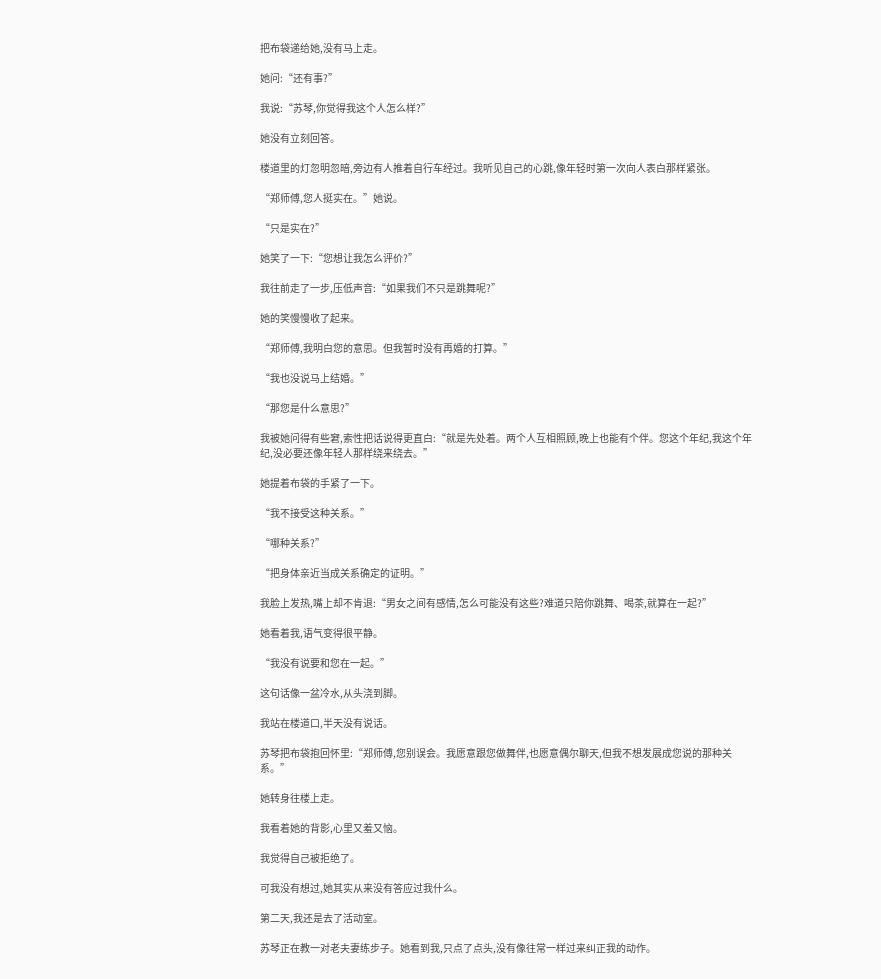把布袋递给她,没有马上走。

她问:“还有事?”

我说:“苏琴,你觉得我这个人怎么样?”

她没有立刻回答。

楼道里的灯忽明忽暗,旁边有人推着自行车经过。我听见自己的心跳,像年轻时第一次向人表白那样紧张。

“郑师傅,您人挺实在。”她说。

“只是实在?”

她笑了一下:“您想让我怎么评价?”

我往前走了一步,压低声音:“如果我们不只是跳舞呢?”

她的笑慢慢收了起来。

“郑师傅,我明白您的意思。但我暂时没有再婚的打算。”

“我也没说马上结婚。”

“那您是什么意思?”

我被她问得有些窘,索性把话说得更直白:“就是先处着。两个人互相照顾,晚上也能有个伴。您这个年纪,我这个年纪,没必要还像年轻人那样绕来绕去。”

她提着布袋的手紧了一下。

“我不接受这种关系。”

“哪种关系?”

“把身体亲近当成关系确定的证明。”

我脸上发热,嘴上却不肯退:“男女之间有感情,怎么可能没有这些?难道只陪你跳舞、喝茶,就算在一起?”

她看着我,语气变得很平静。

“我没有说要和您在一起。”

这句话像一盆冷水,从头浇到脚。

我站在楼道口,半天没有说话。

苏琴把布袋抱回怀里:“郑师傅,您别误会。我愿意跟您做舞伴,也愿意偶尔聊天,但我不想发展成您说的那种关系。”

她转身往楼上走。

我看着她的背影,心里又羞又恼。

我觉得自己被拒绝了。

可我没有想过,她其实从来没有答应过我什么。

第二天,我还是去了活动室。

苏琴正在教一对老夫妻练步子。她看到我,只点了点头,没有像往常一样过来纠正我的动作。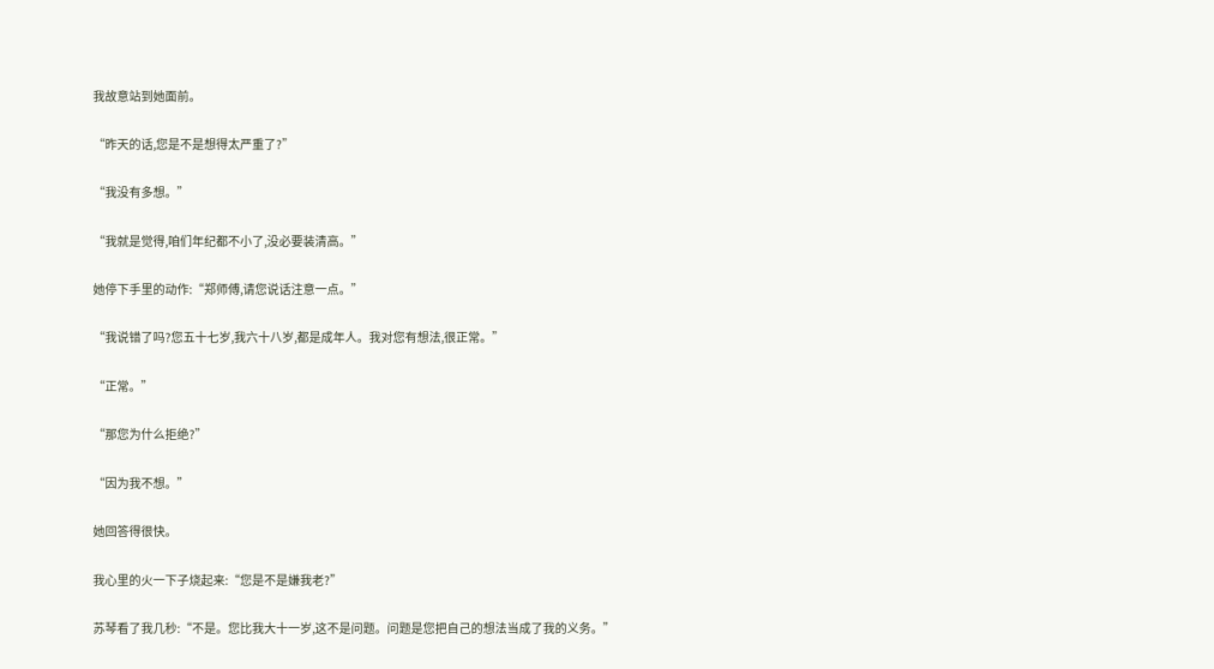我故意站到她面前。

“昨天的话,您是不是想得太严重了?”

“我没有多想。”

“我就是觉得,咱们年纪都不小了,没必要装清高。”

她停下手里的动作:“郑师傅,请您说话注意一点。”

“我说错了吗?您五十七岁,我六十八岁,都是成年人。我对您有想法,很正常。”

“正常。”

“那您为什么拒绝?”

“因为我不想。”

她回答得很快。

我心里的火一下子烧起来:“您是不是嫌我老?”

苏琴看了我几秒:“不是。您比我大十一岁,这不是问题。问题是您把自己的想法当成了我的义务。”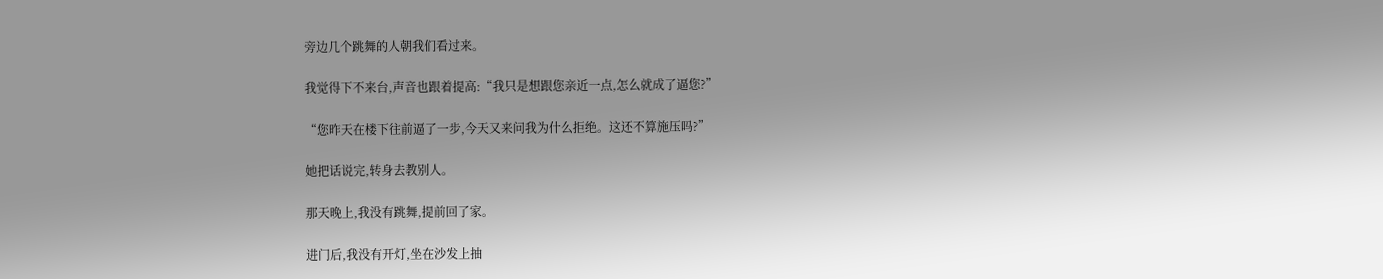旁边几个跳舞的人朝我们看过来。

我觉得下不来台,声音也跟着提高:“我只是想跟您亲近一点,怎么就成了逼您?”

“您昨天在楼下往前逼了一步,今天又来问我为什么拒绝。这还不算施压吗?”

她把话说完,转身去教别人。

那天晚上,我没有跳舞,提前回了家。

进门后,我没有开灯,坐在沙发上抽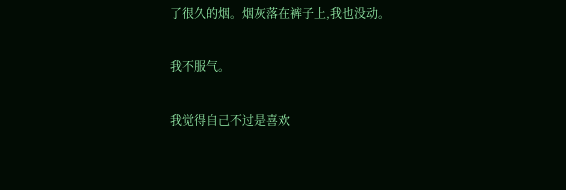了很久的烟。烟灰落在裤子上,我也没动。

我不服气。

我觉得自己不过是喜欢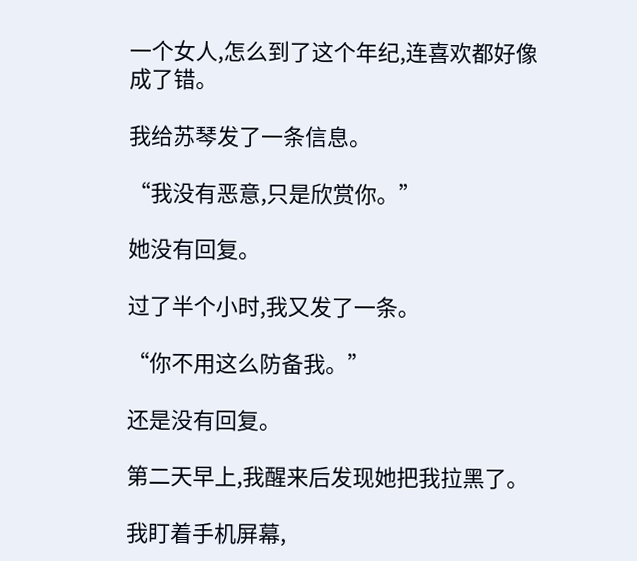一个女人,怎么到了这个年纪,连喜欢都好像成了错。

我给苏琴发了一条信息。

“我没有恶意,只是欣赏你。”

她没有回复。

过了半个小时,我又发了一条。

“你不用这么防备我。”

还是没有回复。

第二天早上,我醒来后发现她把我拉黑了。

我盯着手机屏幕,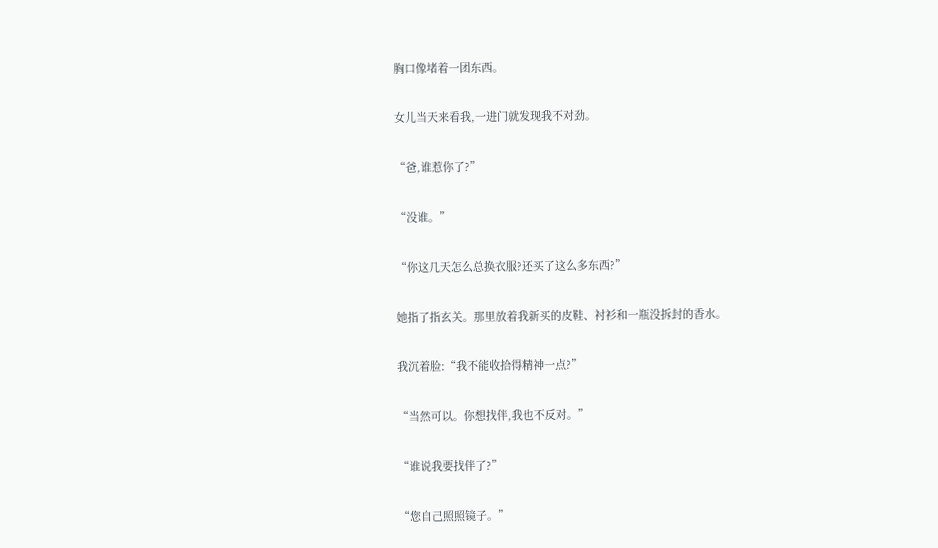胸口像堵着一团东西。

女儿当天来看我,一进门就发现我不对劲。

“爸,谁惹你了?”

“没谁。”

“你这几天怎么总换衣服?还买了这么多东西?”

她指了指玄关。那里放着我新买的皮鞋、衬衫和一瓶没拆封的香水。

我沉着脸:“我不能收拾得精神一点?”

“当然可以。你想找伴,我也不反对。”

“谁说我要找伴了?”

“您自己照照镜子。”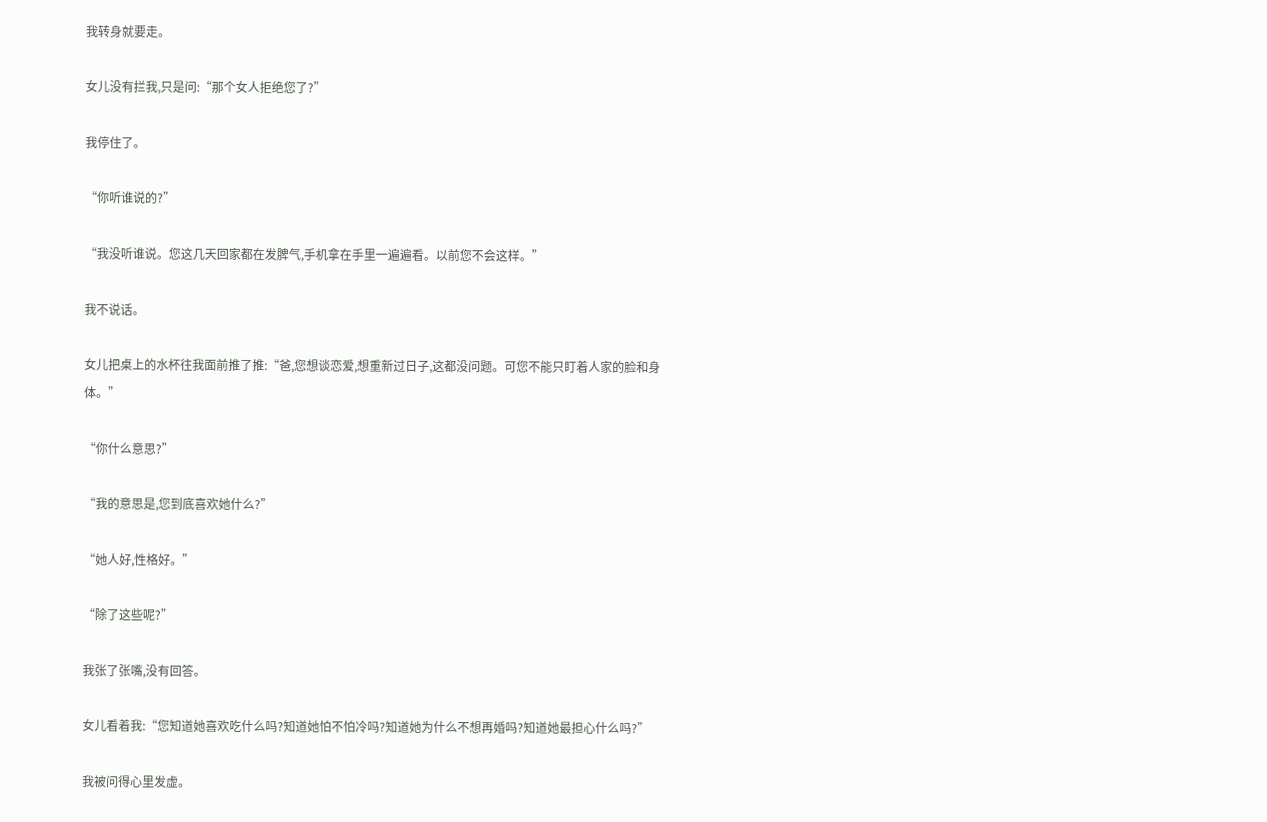我转身就要走。

女儿没有拦我,只是问:“那个女人拒绝您了?”

我停住了。

“你听谁说的?”

“我没听谁说。您这几天回家都在发脾气,手机拿在手里一遍遍看。以前您不会这样。”

我不说话。

女儿把桌上的水杯往我面前推了推:“爸,您想谈恋爱,想重新过日子,这都没问题。可您不能只盯着人家的脸和身体。”

“你什么意思?”

“我的意思是,您到底喜欢她什么?”

“她人好,性格好。”

“除了这些呢?”

我张了张嘴,没有回答。

女儿看着我:“您知道她喜欢吃什么吗?知道她怕不怕冷吗?知道她为什么不想再婚吗?知道她最担心什么吗?”

我被问得心里发虚。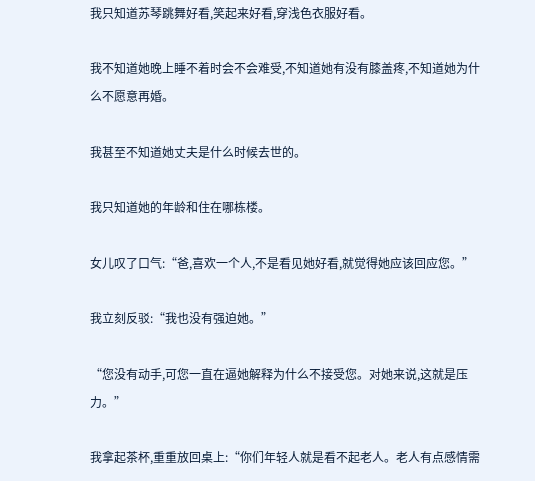我只知道苏琴跳舞好看,笑起来好看,穿浅色衣服好看。

我不知道她晚上睡不着时会不会难受,不知道她有没有膝盖疼,不知道她为什么不愿意再婚。

我甚至不知道她丈夫是什么时候去世的。

我只知道她的年龄和住在哪栋楼。

女儿叹了口气:“爸,喜欢一个人,不是看见她好看,就觉得她应该回应您。”

我立刻反驳:“我也没有强迫她。”

“您没有动手,可您一直在逼她解释为什么不接受您。对她来说,这就是压力。”

我拿起茶杯,重重放回桌上:“你们年轻人就是看不起老人。老人有点感情需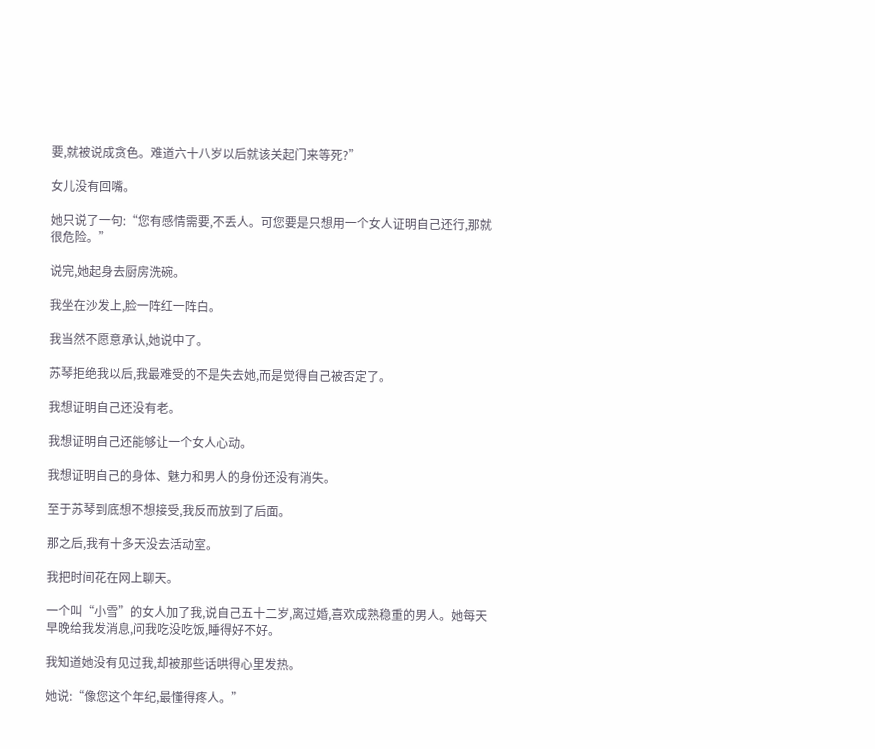要,就被说成贪色。难道六十八岁以后就该关起门来等死?”

女儿没有回嘴。

她只说了一句:“您有感情需要,不丢人。可您要是只想用一个女人证明自己还行,那就很危险。”

说完,她起身去厨房洗碗。

我坐在沙发上,脸一阵红一阵白。

我当然不愿意承认,她说中了。

苏琴拒绝我以后,我最难受的不是失去她,而是觉得自己被否定了。

我想证明自己还没有老。

我想证明自己还能够让一个女人心动。

我想证明自己的身体、魅力和男人的身份还没有消失。

至于苏琴到底想不想接受,我反而放到了后面。

那之后,我有十多天没去活动室。

我把时间花在网上聊天。

一个叫“小雪”的女人加了我,说自己五十二岁,离过婚,喜欢成熟稳重的男人。她每天早晚给我发消息,问我吃没吃饭,睡得好不好。

我知道她没有见过我,却被那些话哄得心里发热。

她说:“像您这个年纪,最懂得疼人。”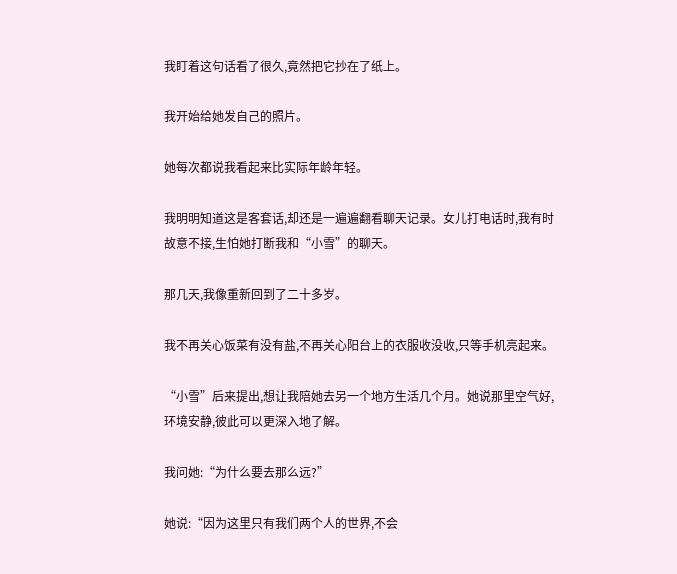我盯着这句话看了很久,竟然把它抄在了纸上。

我开始给她发自己的照片。

她每次都说我看起来比实际年龄年轻。

我明明知道这是客套话,却还是一遍遍翻看聊天记录。女儿打电话时,我有时故意不接,生怕她打断我和“小雪”的聊天。

那几天,我像重新回到了二十多岁。

我不再关心饭菜有没有盐,不再关心阳台上的衣服收没收,只等手机亮起来。

“小雪”后来提出,想让我陪她去另一个地方生活几个月。她说那里空气好,环境安静,彼此可以更深入地了解。

我问她:“为什么要去那么远?”

她说:“因为这里只有我们两个人的世界,不会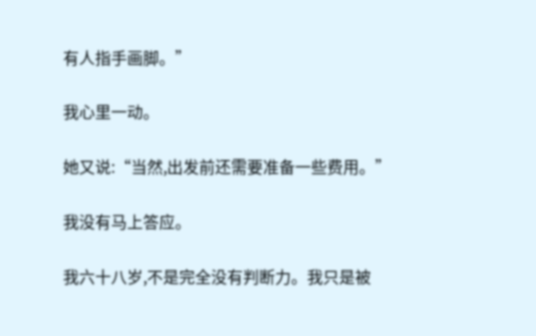有人指手画脚。”

我心里一动。

她又说:“当然,出发前还需要准备一些费用。”

我没有马上答应。

我六十八岁,不是完全没有判断力。我只是被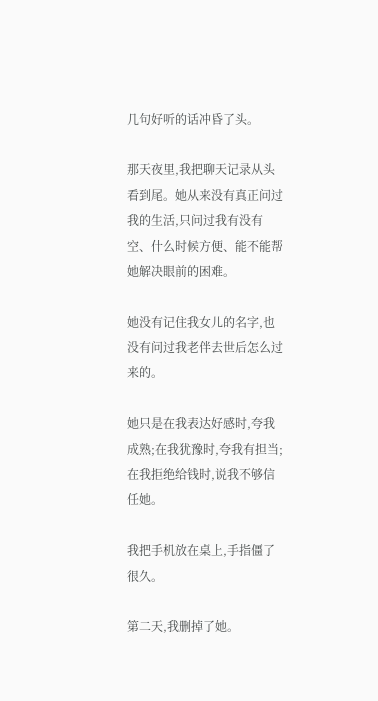几句好听的话冲昏了头。

那天夜里,我把聊天记录从头看到尾。她从来没有真正问过我的生活,只问过我有没有空、什么时候方便、能不能帮她解决眼前的困难。

她没有记住我女儿的名字,也没有问过我老伴去世后怎么过来的。

她只是在我表达好感时,夸我成熟;在我犹豫时,夸我有担当;在我拒绝给钱时,说我不够信任她。

我把手机放在桌上,手指僵了很久。

第二天,我删掉了她。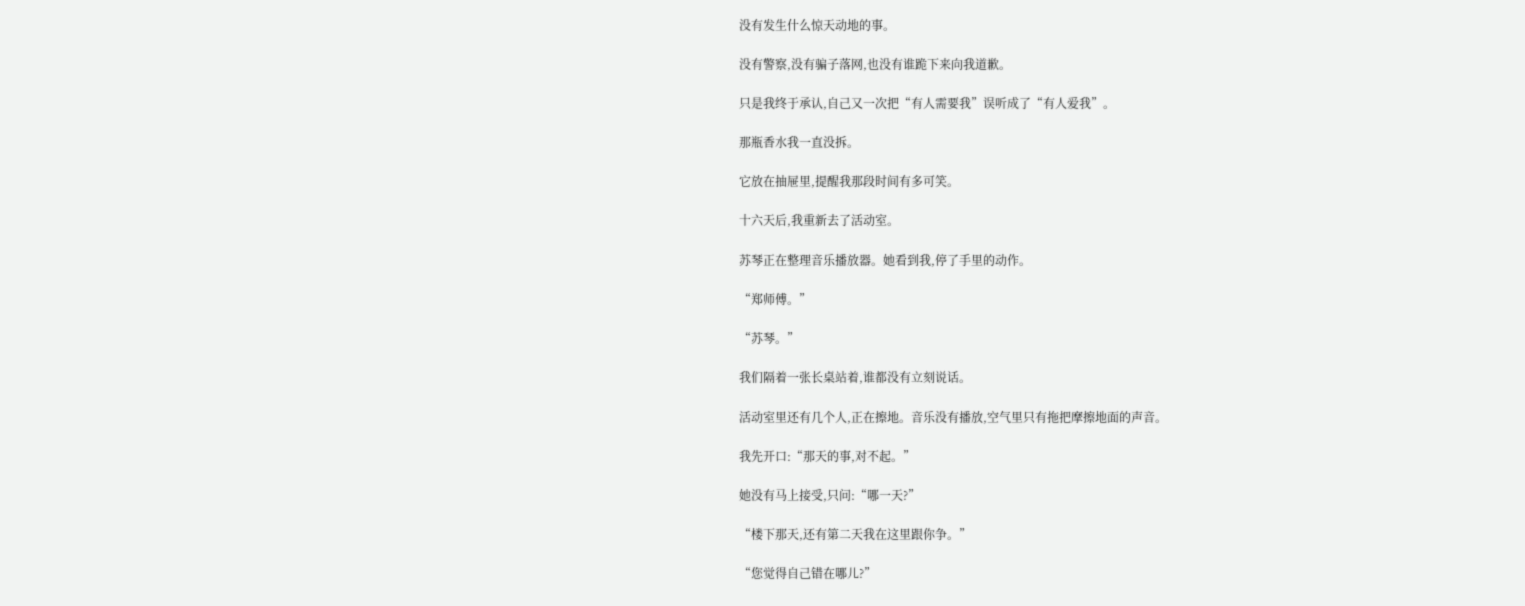没有发生什么惊天动地的事。

没有警察,没有骗子落网,也没有谁跪下来向我道歉。

只是我终于承认,自己又一次把“有人需要我”误听成了“有人爱我”。

那瓶香水我一直没拆。

它放在抽屉里,提醒我那段时间有多可笑。

十六天后,我重新去了活动室。

苏琴正在整理音乐播放器。她看到我,停了手里的动作。

“郑师傅。”

“苏琴。”

我们隔着一张长桌站着,谁都没有立刻说话。

活动室里还有几个人,正在擦地。音乐没有播放,空气里只有拖把摩擦地面的声音。

我先开口:“那天的事,对不起。”

她没有马上接受,只问:“哪一天?”

“楼下那天,还有第二天我在这里跟你争。”

“您觉得自己错在哪儿?”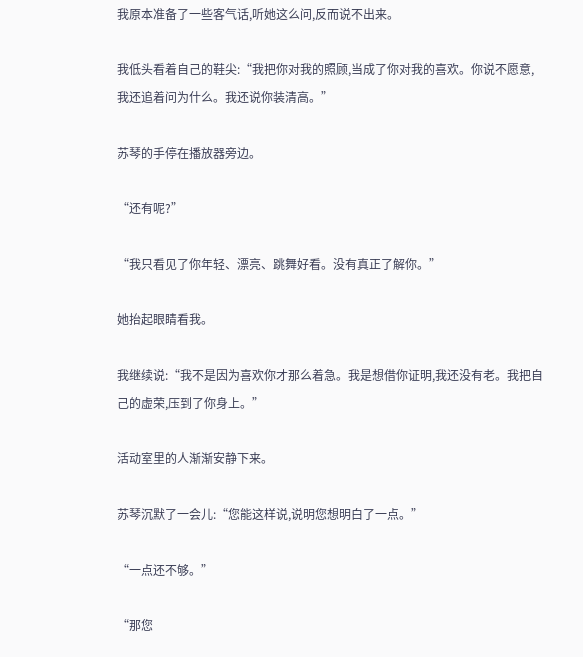我原本准备了一些客气话,听她这么问,反而说不出来。

我低头看着自己的鞋尖:“我把你对我的照顾,当成了你对我的喜欢。你说不愿意,我还追着问为什么。我还说你装清高。”

苏琴的手停在播放器旁边。

“还有呢?”

“我只看见了你年轻、漂亮、跳舞好看。没有真正了解你。”

她抬起眼睛看我。

我继续说:“我不是因为喜欢你才那么着急。我是想借你证明,我还没有老。我把自己的虚荣,压到了你身上。”

活动室里的人渐渐安静下来。

苏琴沉默了一会儿:“您能这样说,说明您想明白了一点。”

“一点还不够。”

“那您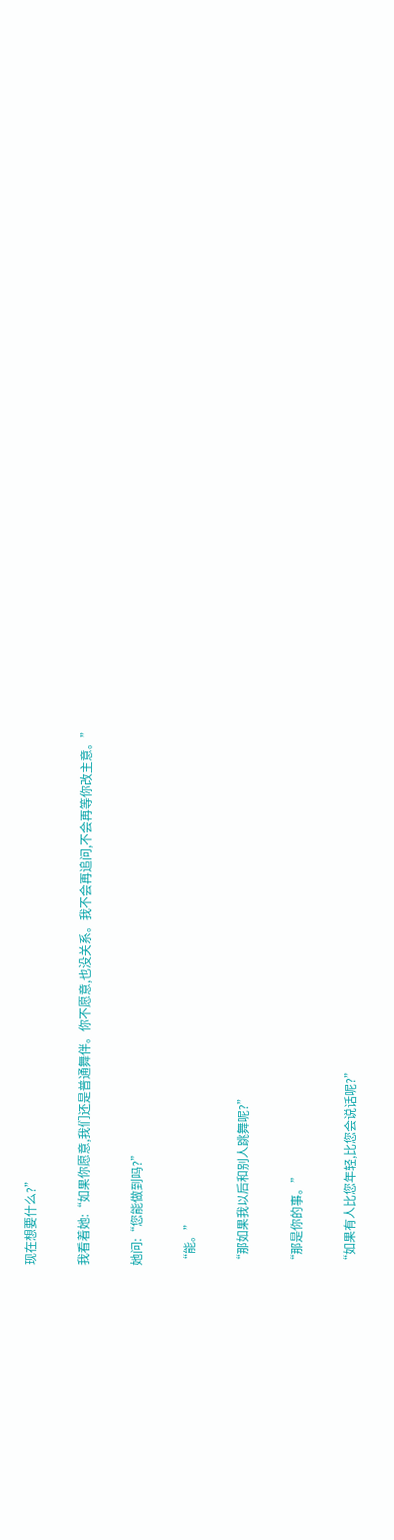现在想要什么?”

我看着她:“如果你愿意,我们还是普通舞伴。你不愿意,也没关系。我不会再追问,不会再等你改主意。”

她问:“您能做到吗?”

“能。”

“那如果我以后和别人跳舞呢?”

“那是你的事。”

“如果有人比您年轻,比您会说话呢?”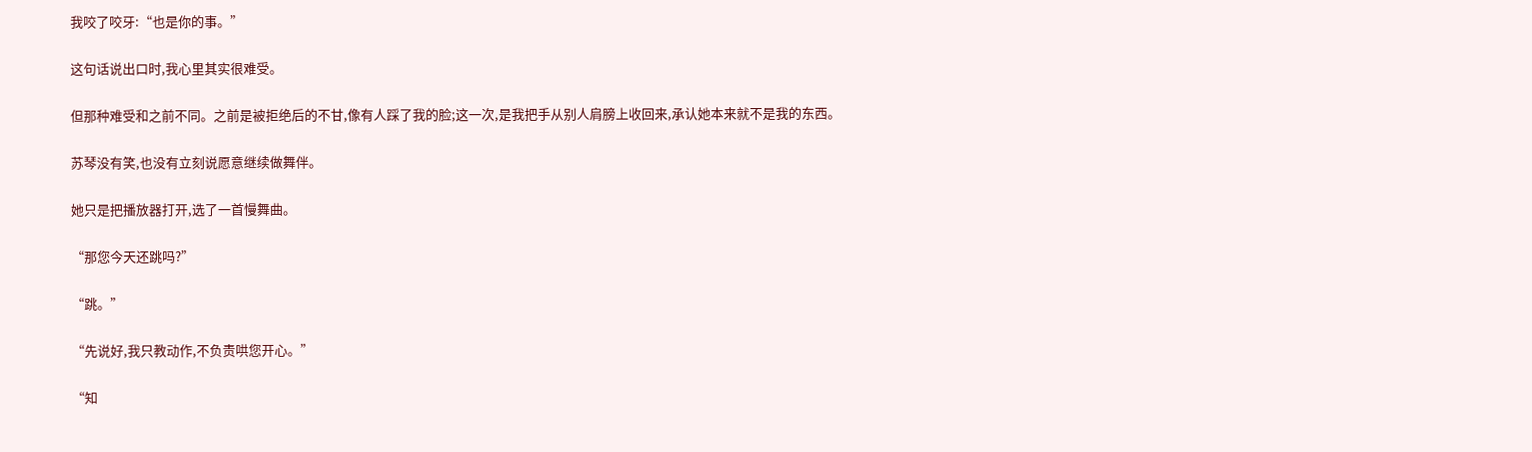我咬了咬牙:“也是你的事。”

这句话说出口时,我心里其实很难受。

但那种难受和之前不同。之前是被拒绝后的不甘,像有人踩了我的脸;这一次,是我把手从别人肩膀上收回来,承认她本来就不是我的东西。

苏琴没有笑,也没有立刻说愿意继续做舞伴。

她只是把播放器打开,选了一首慢舞曲。

“那您今天还跳吗?”

“跳。”

“先说好,我只教动作,不负责哄您开心。”

“知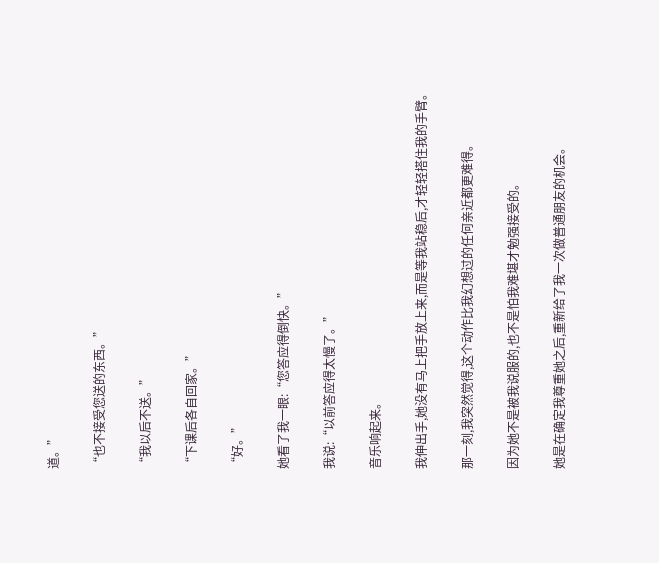道。”

“也不接受您送的东西。”

“我以后不送。”

“下课后各自回家。”

“好。”

她看了我一眼:“您答应得倒快。”

我说:“以前答应得太慢了。”

音乐响起来。

我伸出手,她没有马上把手放上来,而是等我站稳后,才轻轻搭住我的手臂。

那一刻,我突然觉得,这个动作比我幻想过的任何亲近都更难得。

因为她不是被我说服的,也不是怕我难堪才勉强接受的。

她是在确定我尊重她之后,重新给了我一次做普通朋友的机会。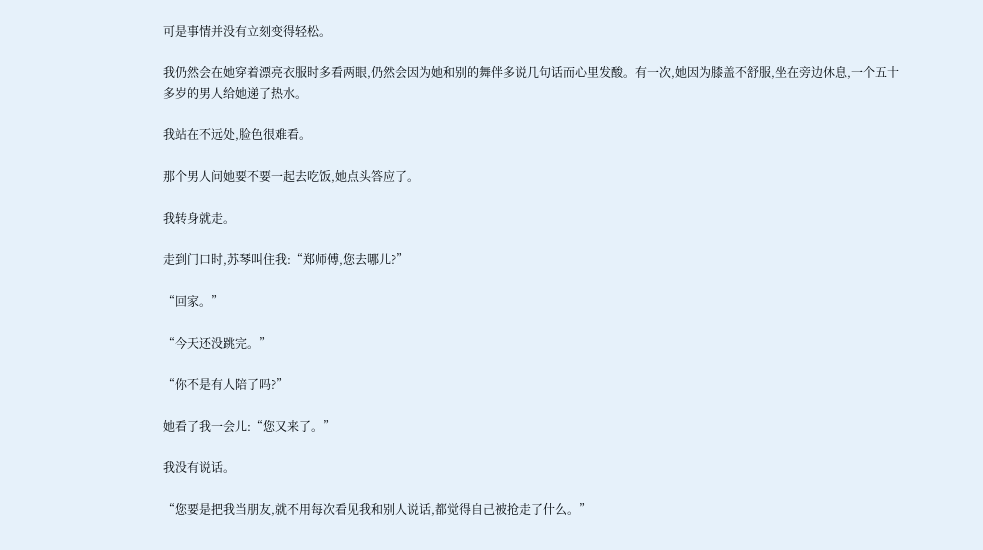可是事情并没有立刻变得轻松。

我仍然会在她穿着漂亮衣服时多看两眼,仍然会因为她和别的舞伴多说几句话而心里发酸。有一次,她因为膝盖不舒服,坐在旁边休息,一个五十多岁的男人给她递了热水。

我站在不远处,脸色很难看。

那个男人问她要不要一起去吃饭,她点头答应了。

我转身就走。

走到门口时,苏琴叫住我:“郑师傅,您去哪儿?”

“回家。”

“今天还没跳完。”

“你不是有人陪了吗?”

她看了我一会儿:“您又来了。”

我没有说话。

“您要是把我当朋友,就不用每次看见我和别人说话,都觉得自己被抢走了什么。”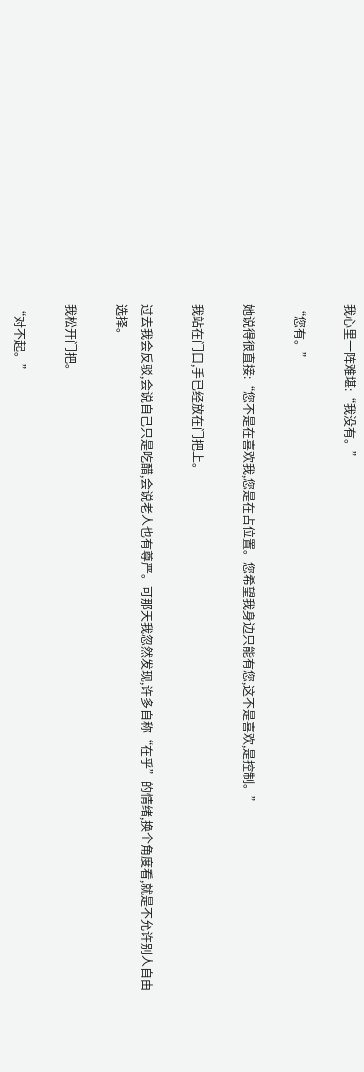我心里一阵难堪:“我没有。”

“您有。”

她说得很直接:“您不是在喜欢我,您是在占位置。您希望我身边只能有您,这不是喜欢,是控制。”

我站在门口,手已经放在门把上。

过去我会反驳,会说自己只是吃醋,会说老人也有尊严。可那天我忽然发现,许多自称“在乎”的情绪,换个角度看,就是不允许别人自由选择。

我松开门把。

“对不起。”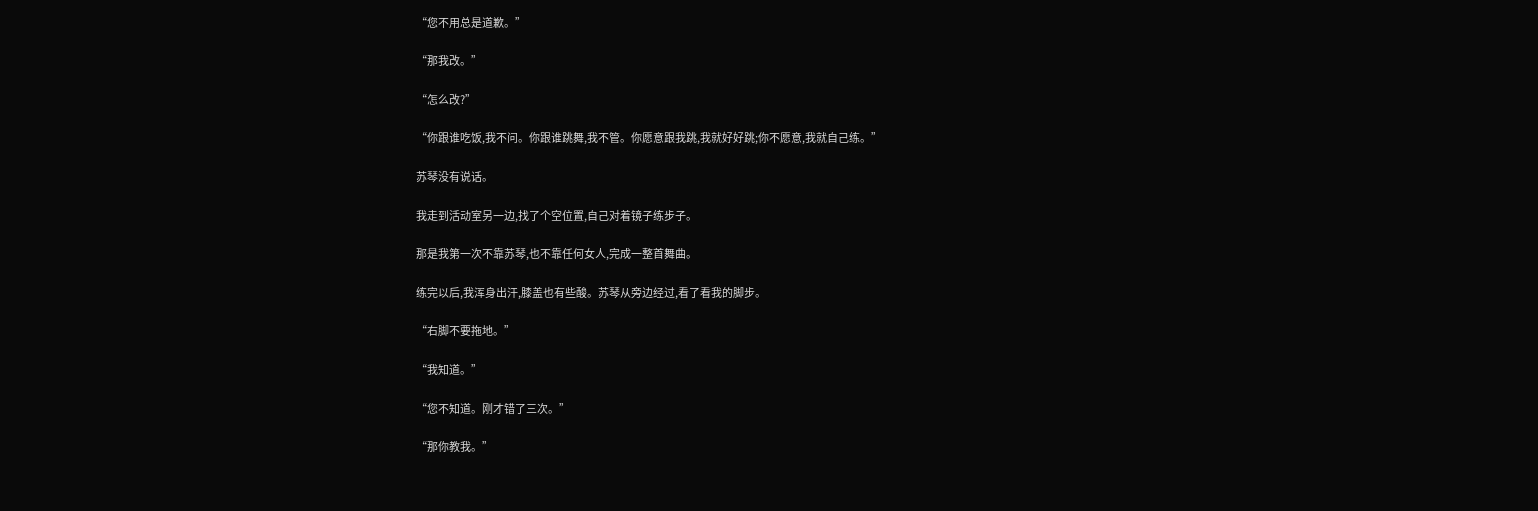“您不用总是道歉。”

“那我改。”

“怎么改?”

“你跟谁吃饭,我不问。你跟谁跳舞,我不管。你愿意跟我跳,我就好好跳;你不愿意,我就自己练。”

苏琴没有说话。

我走到活动室另一边,找了个空位置,自己对着镜子练步子。

那是我第一次不靠苏琴,也不靠任何女人,完成一整首舞曲。

练完以后,我浑身出汗,膝盖也有些酸。苏琴从旁边经过,看了看我的脚步。

“右脚不要拖地。”

“我知道。”

“您不知道。刚才错了三次。”

“那你教我。”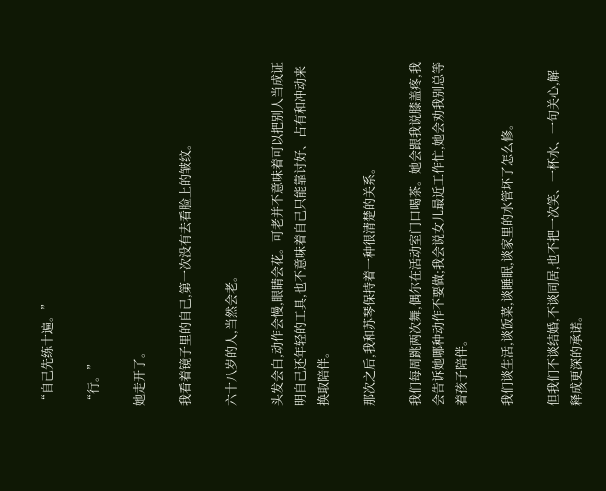“自己先练十遍。”

“行。”

她走开了。

我看着镜子里的自己,第一次没有去看脸上的皱纹。

六十八岁的人,当然会老。

头发会白,动作会慢,眼睛会花。可老并不意味着可以把别人当成证明自己还年轻的工具,也不意味着自己只能靠讨好、占有和冲动来换取陪伴。

那次之后,我和苏琴保持着一种很清楚的关系。

我们每周跳两次舞,偶尔在活动室门口喝茶。她会跟我说膝盖疼,我会告诉她哪种动作不要做;我会说女儿最近工作忙,她会劝我别总等着孩子陪伴。

我们谈生活,谈饭菜,谈睡眠,谈家里的水管坏了怎么修。

但我们不谈结婚,不谈同居,也不把一次笑、一杯水、一句关心,解释成更深的承诺。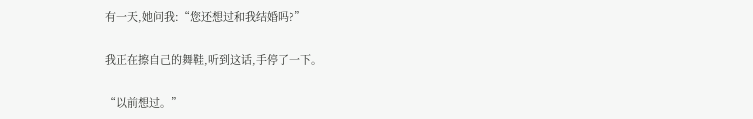有一天,她问我:“您还想过和我结婚吗?”

我正在擦自己的舞鞋,听到这话,手停了一下。

“以前想过。”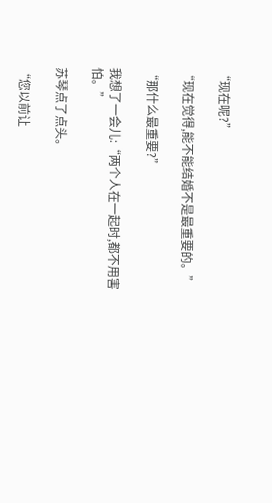“现在呢?”

“现在觉得,能不能结婚不是最重要的。”

“那什么最重要?”

我想了一会儿:“两个人在一起时,都不用害怕。”

苏琴点了点头。

“您以前让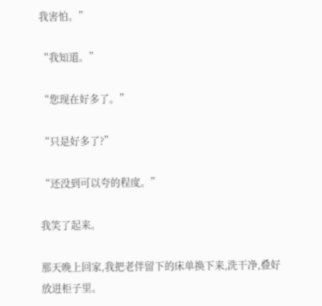我害怕。”

“我知道。”

“您现在好多了。”

“只是好多了?”

“还没到可以夸的程度。”

我笑了起来。

那天晚上回家,我把老伴留下的床单换下来,洗干净,叠好放进柜子里。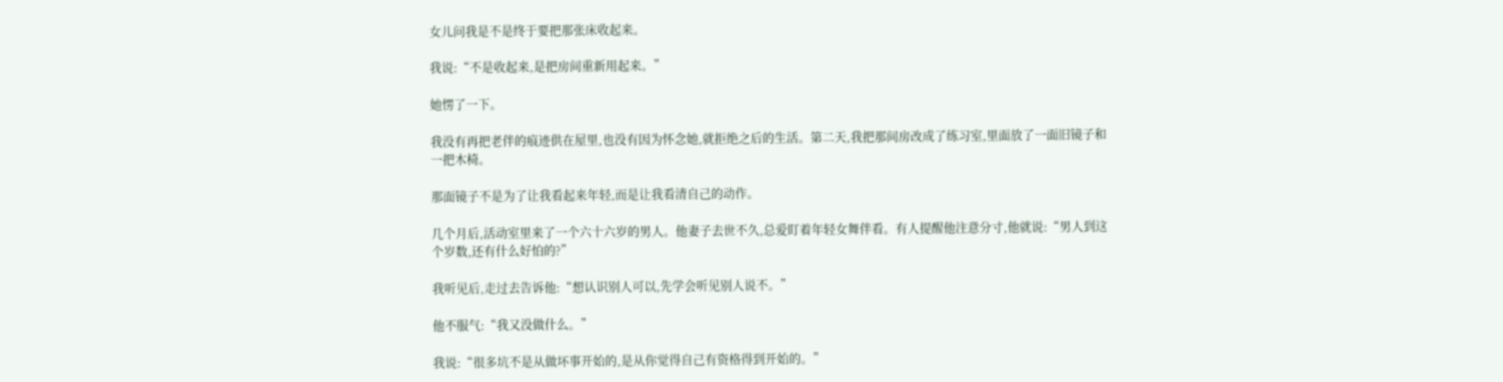女儿问我是不是终于要把那张床收起来。

我说:“不是收起来,是把房间重新用起来。”

她愣了一下。

我没有再把老伴的痕迹供在屋里,也没有因为怀念她,就拒绝之后的生活。第二天,我把那间房改成了练习室,里面放了一面旧镜子和一把木椅。

那面镜子不是为了让我看起来年轻,而是让我看清自己的动作。

几个月后,活动室里来了一个六十六岁的男人。他妻子去世不久,总爱盯着年轻女舞伴看。有人提醒他注意分寸,他就说:“男人到这个岁数,还有什么好怕的?”

我听见后,走过去告诉他:“想认识别人可以,先学会听见别人说不。”

他不服气:“我又没做什么。”

我说:“很多坑不是从做坏事开始的,是从你觉得自己有资格得到开始的。”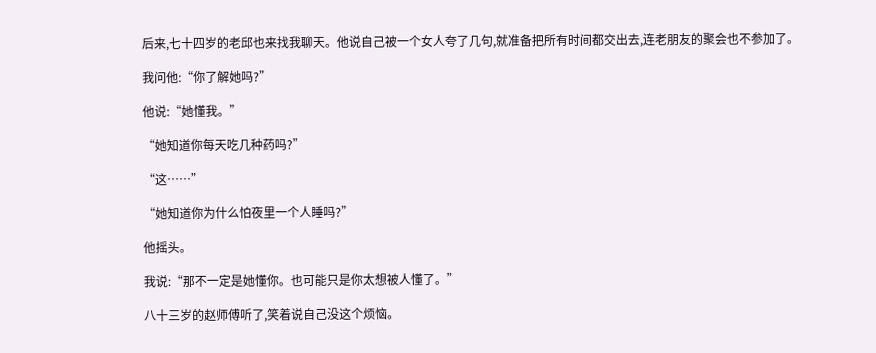后来,七十四岁的老邱也来找我聊天。他说自己被一个女人夸了几句,就准备把所有时间都交出去,连老朋友的聚会也不参加了。

我问他:“你了解她吗?”

他说:“她懂我。”

“她知道你每天吃几种药吗?”

“这……”

“她知道你为什么怕夜里一个人睡吗?”

他摇头。

我说:“那不一定是她懂你。也可能只是你太想被人懂了。”

八十三岁的赵师傅听了,笑着说自己没这个烦恼。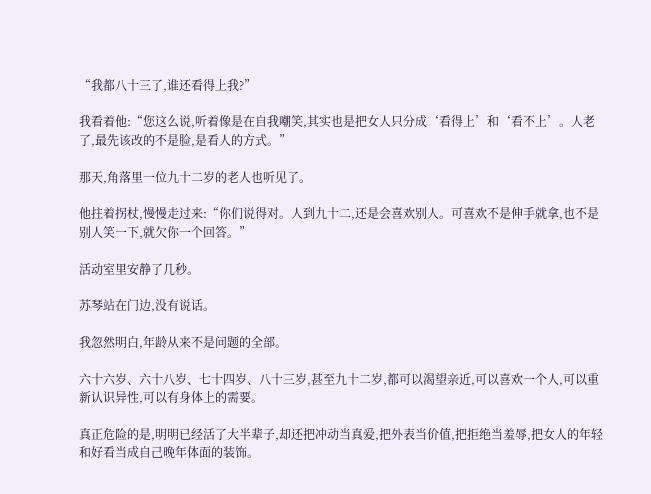“我都八十三了,谁还看得上我?”

我看着他:“您这么说,听着像是在自我嘲笑,其实也是把女人只分成‘看得上’和‘看不上’。人老了,最先该改的不是脸,是看人的方式。”

那天,角落里一位九十二岁的老人也听见了。

他拄着拐杖,慢慢走过来:“你们说得对。人到九十二,还是会喜欢别人。可喜欢不是伸手就拿,也不是别人笑一下,就欠你一个回答。”

活动室里安静了几秒。

苏琴站在门边,没有说话。

我忽然明白,年龄从来不是问题的全部。

六十六岁、六十八岁、七十四岁、八十三岁,甚至九十二岁,都可以渴望亲近,可以喜欢一个人,可以重新认识异性,可以有身体上的需要。

真正危险的是,明明已经活了大半辈子,却还把冲动当真爱,把外表当价值,把拒绝当羞辱,把女人的年轻和好看当成自己晚年体面的装饰。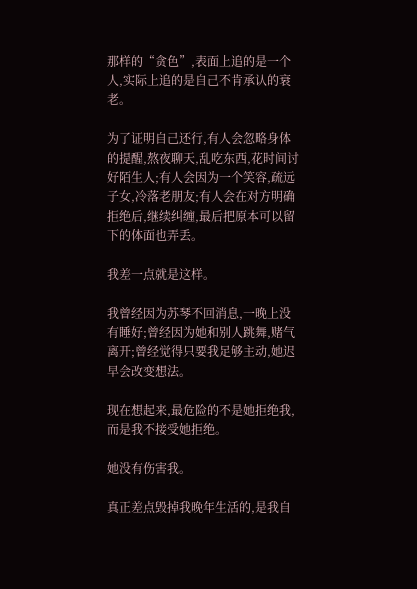那样的“贪色”,表面上追的是一个人,实际上追的是自己不肯承认的衰老。

为了证明自己还行,有人会忽略身体的提醒,熬夜聊天,乱吃东西,花时间讨好陌生人;有人会因为一个笑容,疏远子女,冷落老朋友;有人会在对方明确拒绝后,继续纠缠,最后把原本可以留下的体面也弄丢。

我差一点就是这样。

我曾经因为苏琴不回消息,一晚上没有睡好;曾经因为她和别人跳舞,赌气离开;曾经觉得只要我足够主动,她迟早会改变想法。

现在想起来,最危险的不是她拒绝我,而是我不接受她拒绝。

她没有伤害我。

真正差点毁掉我晚年生活的,是我自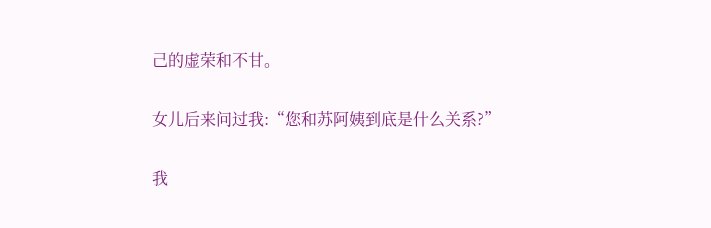己的虚荣和不甘。

女儿后来问过我:“您和苏阿姨到底是什么关系?”

我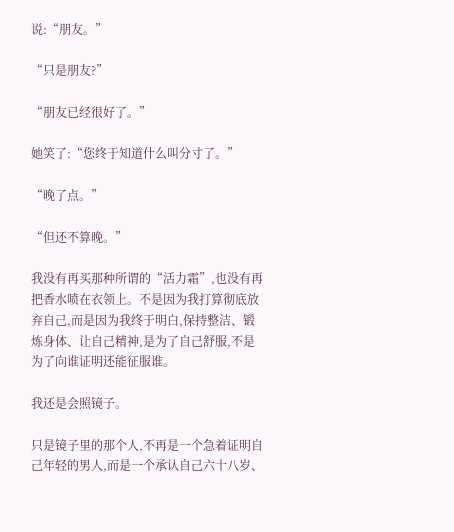说:“朋友。”

“只是朋友?”

“朋友已经很好了。”

她笑了:“您终于知道什么叫分寸了。”

“晚了点。”

“但还不算晚。”

我没有再买那种所谓的“活力霜”,也没有再把香水喷在衣领上。不是因为我打算彻底放弃自己,而是因为我终于明白,保持整洁、锻炼身体、让自己精神,是为了自己舒服,不是为了向谁证明还能征服谁。

我还是会照镜子。

只是镜子里的那个人,不再是一个急着证明自己年轻的男人,而是一个承认自己六十八岁、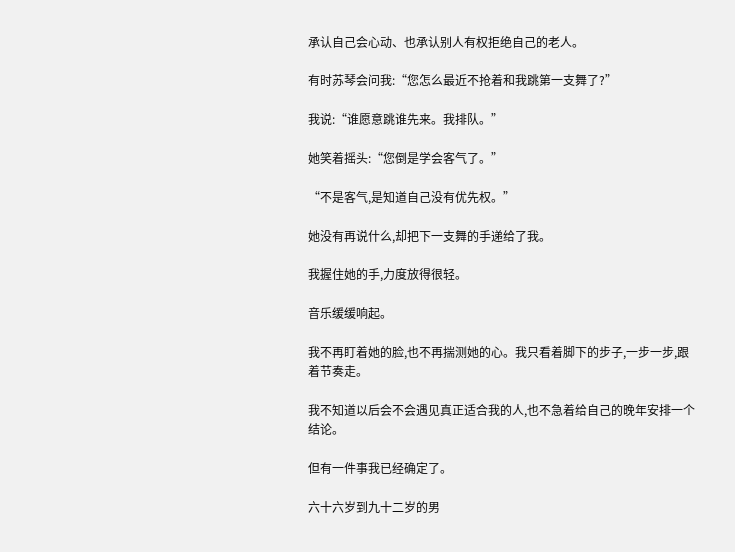承认自己会心动、也承认别人有权拒绝自己的老人。

有时苏琴会问我:“您怎么最近不抢着和我跳第一支舞了?”

我说:“谁愿意跳谁先来。我排队。”

她笑着摇头:“您倒是学会客气了。”

“不是客气,是知道自己没有优先权。”

她没有再说什么,却把下一支舞的手递给了我。

我握住她的手,力度放得很轻。

音乐缓缓响起。

我不再盯着她的脸,也不再揣测她的心。我只看着脚下的步子,一步一步,跟着节奏走。

我不知道以后会不会遇见真正适合我的人,也不急着给自己的晚年安排一个结论。

但有一件事我已经确定了。

六十六岁到九十二岁的男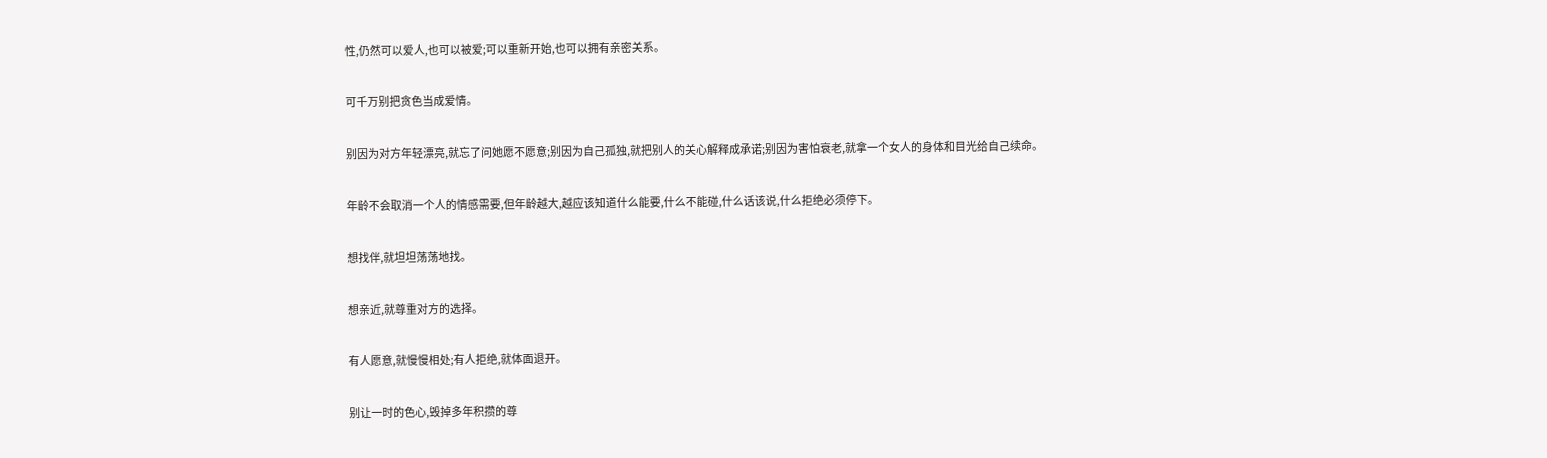性,仍然可以爱人,也可以被爱;可以重新开始,也可以拥有亲密关系。

可千万别把贪色当成爱情。

别因为对方年轻漂亮,就忘了问她愿不愿意;别因为自己孤独,就把别人的关心解释成承诺;别因为害怕衰老,就拿一个女人的身体和目光给自己续命。

年龄不会取消一个人的情感需要,但年龄越大,越应该知道什么能要,什么不能碰,什么话该说,什么拒绝必须停下。

想找伴,就坦坦荡荡地找。

想亲近,就尊重对方的选择。

有人愿意,就慢慢相处;有人拒绝,就体面退开。

别让一时的色心,毁掉多年积攒的尊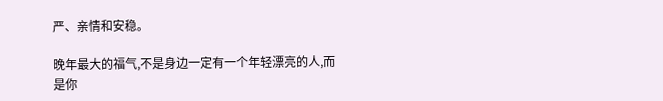严、亲情和安稳。

晚年最大的福气,不是身边一定有一个年轻漂亮的人,而是你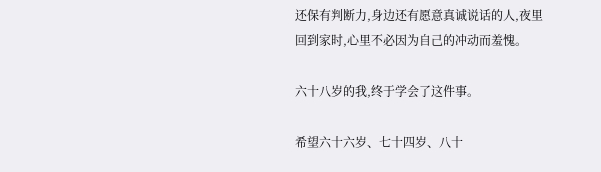还保有判断力,身边还有愿意真诚说话的人,夜里回到家时,心里不必因为自己的冲动而羞愧。

六十八岁的我,终于学会了这件事。

希望六十六岁、七十四岁、八十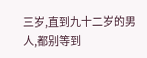三岁,直到九十二岁的男人,都别等到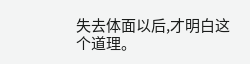失去体面以后,才明白这个道理。